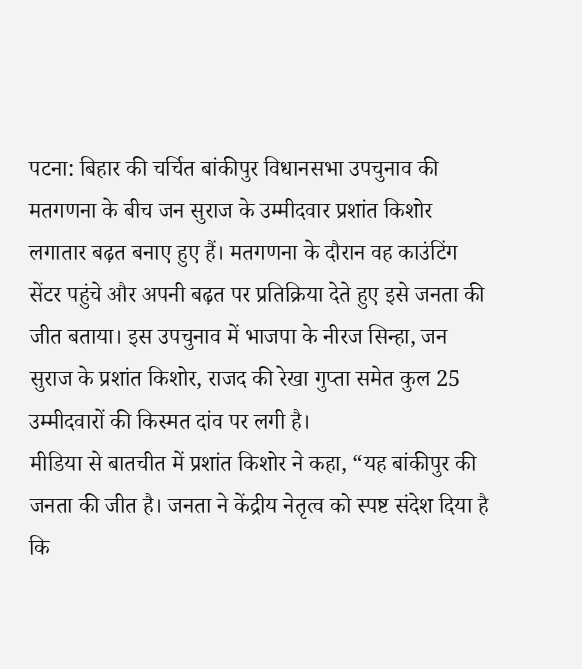पटना: बिहार की चर्चित बांकीपुर विधानसभा उपचुनाव की मतगणना के बीच जन सुराज के उम्मीदवार प्रशांत किशोर लगातार बढ़त बनाए हुए हैं। मतगणना के दौरान वह काउंटिंग सेंटर पहुंचे और अपनी बढ़त पर प्रतिक्रिया देते हुए इसे जनता की जीत बताया। इस उपचुनाव में भाजपा के नीरज सिन्हा, जन सुराज के प्रशांत किशोर, राजद की रेखा गुप्ता समेत कुल 25 उम्मीदवारों की किस्मत दांव पर लगी है।
मीडिया से बातचीत में प्रशांत किशोर ने कहा, “यह बांकीपुर की जनता की जीत है। जनता ने केंद्रीय नेतृत्व को स्पष्ट संदेश दिया है कि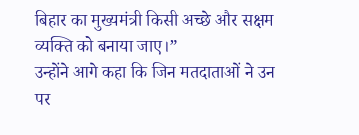बिहार का मुख्यमंत्री किसी अच्छे और सक्षम व्यक्ति को बनाया जाए।”
उन्होंने आगे कहा कि जिन मतदाताओं ने उन पर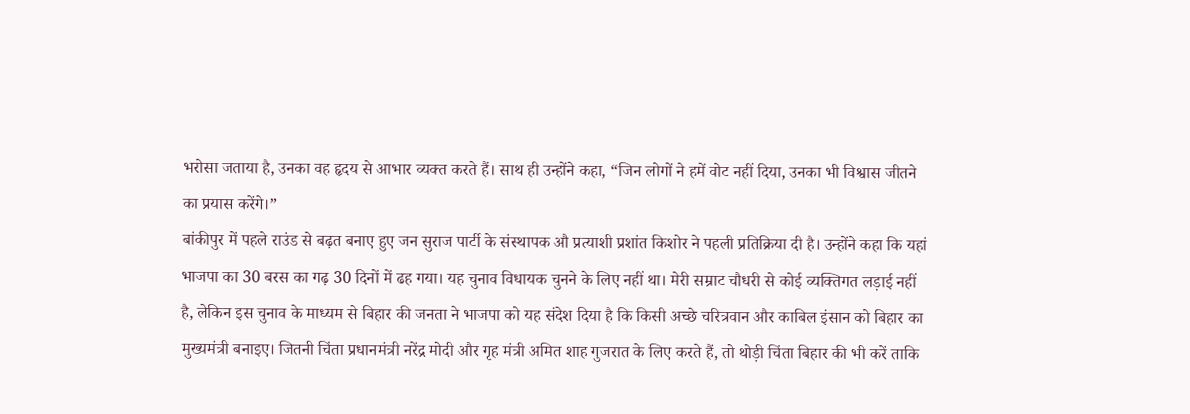भरोसा जताया है, उनका वह हृदय से आभार व्यक्त करते हैं। साथ ही उन्होंने कहा, “जिन लोगों ने हमें वोट नहीं दिया, उनका भी विश्वास जीतने का प्रयास करेंगे।”
बांकीपुर में पहले राउंड से बढ़त बनाए हुए जन सुराज पार्टी के संस्थापक औ प्रत्याशी प्रशांत किशोर ने पहली प्रतिक्रिया दी है। उन्होंने कहा कि यहां भाजपा का 30 बरस का गढ़ 30 दिनों में ढह गया। यह चुनाव विधायक चुनने के लिए नहीं था। मेरी सम्राट चौधरी से कोई व्यक्तिगत लड़ाई नहीं है, लेकिन इस चुनाव के माध्यम से बिहार की जनता ने भाजपा को यह संदेश दिया है कि किसी अच्छे चरित्रवान और काबिल इंसान को बिहार का मुख्यमंत्री बनाइए। जितनी चिंता प्रधानमंत्री नरेंद्र मोदी और गृह मंत्री अमित शाह गुजरात के लिए करते हैं, तो थोड़ी चिंता बिहार की भी करें ताकि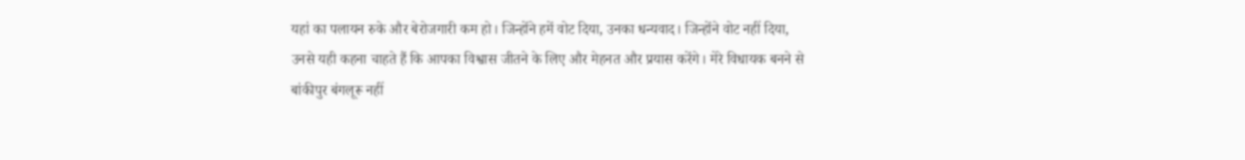यहां का पलायन रुके और बेरोजगारी कम हो। जिन्होंने हमें वोट दिया, उनका धन्यवाद। जिन्होंने वोट नहीं दिया, उनसे यही कहना चाहते हैं कि आपका विश्वास जीतने के लिए और मेहनत और प्रयास करेंगे। मेरे विधायक बनने से बांकीपुर बंगलूरू नहीं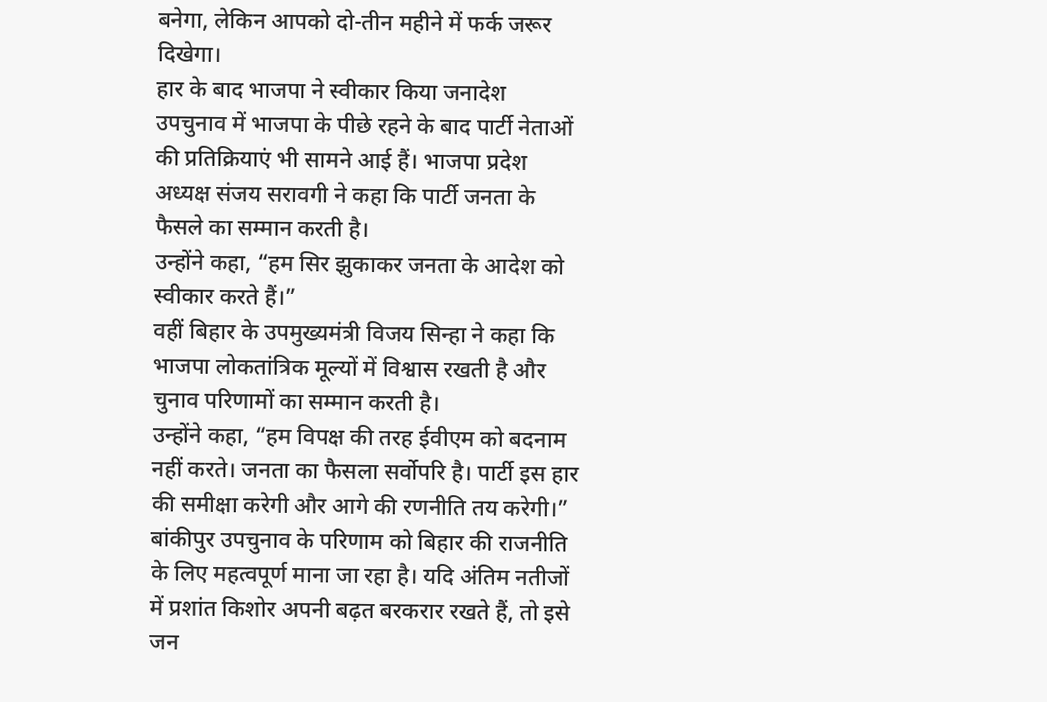बनेगा, लेकिन आपको दो-तीन महीने में फर्क जरूर दिखेगा।
हार के बाद भाजपा ने स्वीकार किया जनादेश
उपचुनाव में भाजपा के पीछे रहने के बाद पार्टी नेताओं की प्रतिक्रियाएं भी सामने आई हैं। भाजपा प्रदेश अध्यक्ष संजय सरावगी ने कहा कि पार्टी जनता के फैसले का सम्मान करती है।
उन्होंने कहा, “हम सिर झुकाकर जनता के आदेश को स्वीकार करते हैं।”
वहीं बिहार के उपमुख्यमंत्री विजय सिन्हा ने कहा कि भाजपा लोकतांत्रिक मूल्यों में विश्वास रखती है और चुनाव परिणामों का सम्मान करती है।
उन्होंने कहा, “हम विपक्ष की तरह ईवीएम को बदनाम नहीं करते। जनता का फैसला सर्वोपरि है। पार्टी इस हार की समीक्षा करेगी और आगे की रणनीति तय करेगी।”
बांकीपुर उपचुनाव के परिणाम को बिहार की राजनीति के लिए महत्वपूर्ण माना जा रहा है। यदि अंतिम नतीजों में प्रशांत किशोर अपनी बढ़त बरकरार रखते हैं, तो इसे जन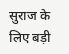सुराज के लिए बड़ी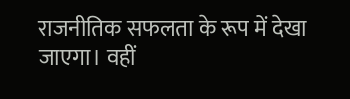राजनीतिक सफलता के रूप में देखा जाएगा। वहीं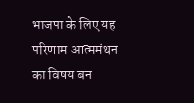भाजपा के लिए यह परिणाम आत्ममंथन का विषय बन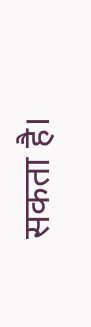सकता है।